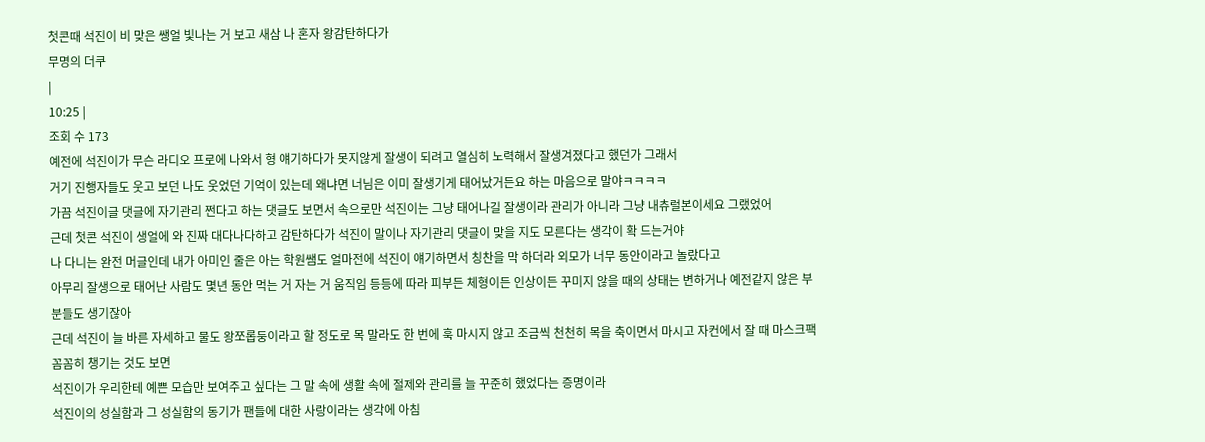첫콘때 석진이 비 맞은 쌩얼 빛나는 거 보고 새삼 나 혼자 왕감탄하다가
무명의 더쿠
|
10:25 |
조회 수 173
예전에 석진이가 무슨 라디오 프로에 나와서 형 얘기하다가 못지않게 잘생이 되려고 열심히 노력해서 잘생겨졌다고 했던가 그래서
거기 진행자들도 웃고 보던 나도 웃었던 기억이 있는데 왜냐면 너님은 이미 잘생기게 태어났거든요 하는 마음으로 말야ㅋㅋㅋㅋ
가끔 석진이글 댓글에 자기관리 쩐다고 하는 댓글도 보면서 속으로만 석진이는 그냥 태어나길 잘생이라 관리가 아니라 그냥 내츄럴본이세요 그랬었어
근데 첫콘 석진이 생얼에 와 진짜 대다나다하고 감탄하다가 석진이 말이나 자기관리 댓글이 맞을 지도 모른다는 생각이 확 드는거야
나 다니는 완전 머글인데 내가 아미인 줄은 아는 학원쌤도 얼마전에 석진이 얘기하면서 칭찬을 막 하더라 외모가 너무 동안이라고 놀랐다고
아무리 잘생으로 태어난 사람도 몇년 동안 먹는 거 자는 거 움직임 등등에 따라 피부든 체형이든 인상이든 꾸미지 않을 때의 상태는 변하거나 예전같지 않은 부분들도 생기잖아
근데 석진이 늘 바른 자세하고 물도 왕쪼롭둥이라고 할 정도로 목 말라도 한 번에 훅 마시지 않고 조금씩 천천히 목을 축이면서 마시고 자컨에서 잘 때 마스크팩 꼼꼼히 챙기는 것도 보면
석진이가 우리한테 예쁜 모습만 보여주고 싶다는 그 말 속에 생활 속에 절제와 관리를 늘 꾸준히 했었다는 증명이라
석진이의 성실함과 그 성실함의 동기가 팬들에 대한 사랑이라는 생각에 아침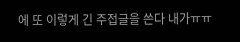에 또 이렇게 긴 주접글을 쓴다 내가ㅠㅠ